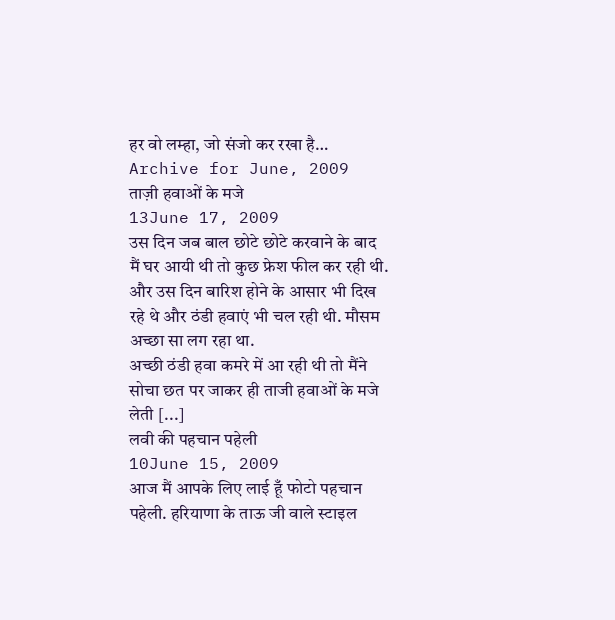हर वो लम्हा, जो संजो कर रखा है…
Archive for June, 2009
ताज़ी हवाओं के मजे
13June 17, 2009
उस दिन जब बाल छोटे छोटे करवाने के बाद मैं घर आयी थी तो कुछ फ्रेश फील कर रही थी. और उस दिन बारिश होने के आसार भी दिख रहे थे और ठंडी हवाएं भी चल रही थी. मौसम अच्छा सा लग रहा था.
अच्छी ठंडी हवा कमरे में आ रही थी तो मैंने सोचा छत पर जाकर ही ताजी हवाओं के मजे लेती [...]
लवी की पहचान पहेली
10June 15, 2009
आज मैं आपके लिए लाई हूँ फोटो पहचान पहेली. हरियाणा के ताऊ जी वाले स्टाइल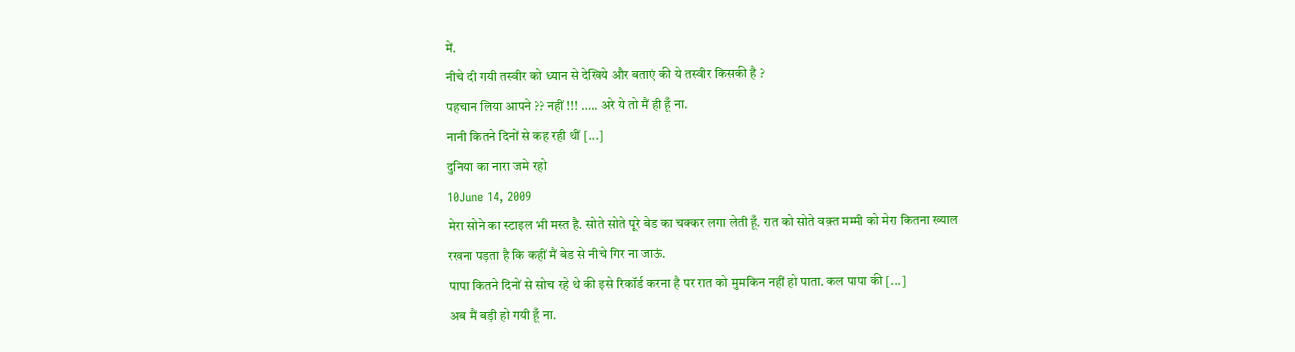में.
नीचे दी गयी तस्वीर को ध्यान से देखिये और बताएं की ये तस्वीर किसकी है ?
पहचान लिया आपने ?? नहीं !!! ….. अरे ये तो मैं ही हूँ ना.
नानी कितने दिनों से कह रही थीं [...]
दुनिया का नारा जमे रहो
10June 14, 2009
मेरा सोने का स्टाइल भी मस्त है. सोते सोते पूरे बेड का चक्कर लगा लेती हूँ. रात को सोते वक़्त मम्मी को मेरा कितना ख्याल रखना पड़ता है कि कहीं मैं बेड से नीचे गिर ना जाऊं.
पापा कितने दिनों से सोच रहे थे की इसे रिकॉर्ड करना है पर रात को मुमकिन नहीं हो पाता. कल पापा की [...]
अब मैं बड़ी हो गयी हूँ ना.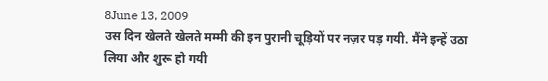8June 13, 2009
उस दिन खेलते खेलते मम्मी की इन पुरानी चूड़ियों पर नज़र पड़ गयी. मैंने इन्हें उठा लिया और शुरू हो गयी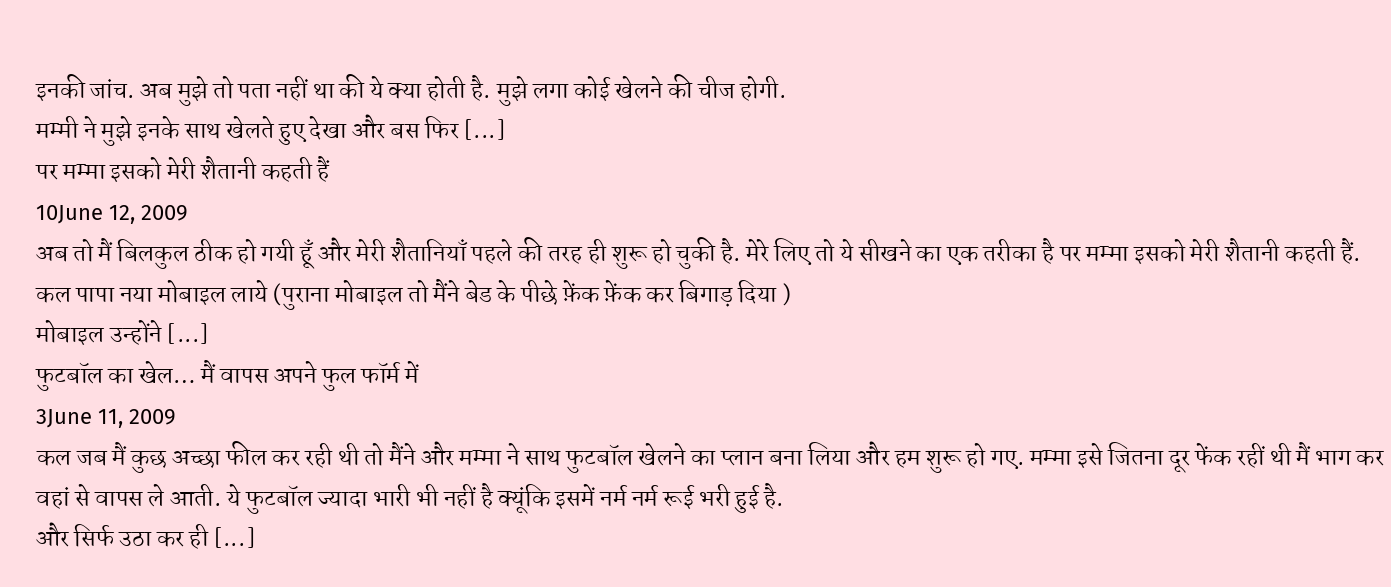इनकी जांच. अब मुझे तो पता नहीं था की ये क्या होती है. मुझे लगा कोई खेलने की चीज होगी.
मम्मी ने मुझे इनके साथ खेलते हुए देखा और बस फिर [...]
पर मम्मा इसको मेरी शैतानी कहती हैं
10June 12, 2009
अब तो मैं बिलकुल ठीक हो गयी हूँ और मेरी शैतानियाँ पहले की तरह ही शुरू हो चुकी है. मेरे लिए तो ये सीखने का एक तरीका है पर मम्मा इसको मेरी शैतानी कहती हैं.
कल पापा नया मोबाइल लाये (पुराना मोबाइल तो मैंने बेड के पीछे फ़ेंक फ़ेंक कर बिगाड़ दिया )
मोबाइल उन्होंने [...]
फुटबॉल का खेल… मैं वापस अपने फुल फॉर्म में
3June 11, 2009
कल जब मैं कुछ अच्छा फील कर रही थी तो मैंने और मम्मा ने साथ फुटबॉल खेलने का प्लान बना लिया और हम शुरू हो गए. मम्मा इसे जितना दूर फेंक रहीं थी मैं भाग कर वहां से वापस ले आती. ये फुटबॉल ज्यादा भारी भी नहीं है क्यूंकि इसमें नर्म नर्म रूई भरी हुई है.
और सिर्फ उठा कर ही [...]